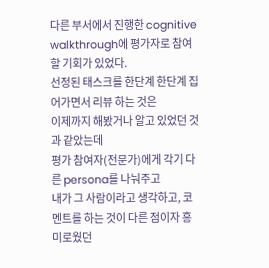다른 부서에서 진행한 cognitive walkthrough에 평가자로 참여할 기회가 있었다.
선정된 태스크를 한단계 한단계 집어가면서 리뷰 하는 것은
이제까지 해봤거나 알고 있었던 것과 같았는데
평가 참여자(전문가)에게 각기 다른 persona를 나눠주고
내가 그 사람이라고 생각하고, 코멘트를 하는 것이 다른 점이자 흥미로웠던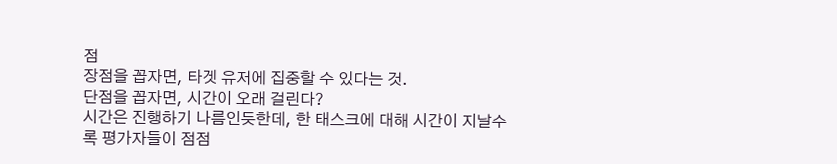점
장점을 꼽자면, 타겟 유저에 집중할 수 있다는 것.
단점을 꼽자면, 시간이 오래 걸린다?
시간은 진행하기 나름인듯한데, 한 태스크에 대해 시간이 지날수록 평가자들이 점점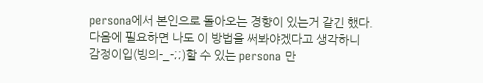persona에서 본인으로 돌아오는 경향이 있는거 같긴 했다.
다음에 필요하면 나도 이 방법을 써봐야겠다고 생각하니
감정이입(빙의-_-;;)할 수 있는 persona 만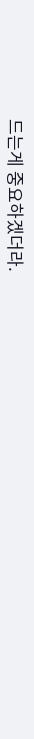드는게 중요하겠더라.